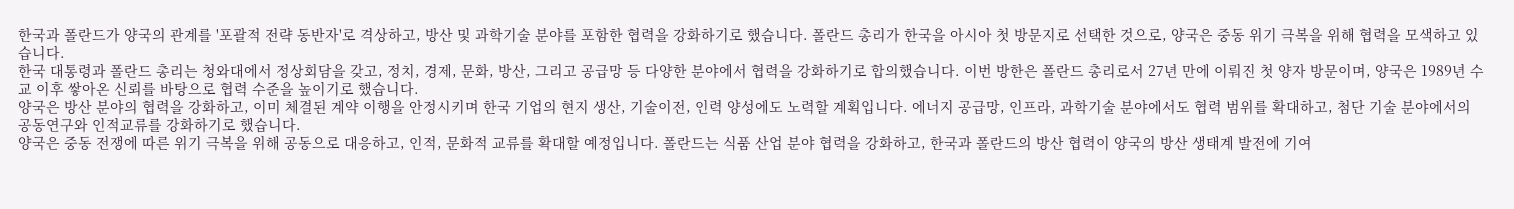한국과 폴란드가 양국의 관계를 '포괄적 전략 동반자'로 격상하고, 방산 및 과학기술 분야를 포함한 협력을 강화하기로 했습니다. 폴란드 총리가 한국을 아시아 첫 방문지로 선택한 것으로, 양국은 중동 위기 극복을 위해 협력을 모색하고 있습니다.
한국 대통령과 폴란드 총리는 청와대에서 정상회담을 갖고, 정치, 경제, 문화, 방산, 그리고 공급망 등 다양한 분야에서 협력을 강화하기로 합의했습니다. 이번 방한은 폴란드 총리로서 27년 만에 이뤄진 첫 양자 방문이며, 양국은 1989년 수교 이후 쌓아온 신뢰를 바탕으로 협력 수준을 높이기로 했습니다.
양국은 방산 분야의 협력을 강화하고, 이미 체결된 계약 이행을 안정시키며 한국 기업의 현지 생산, 기술이전, 인력 양성에도 노력할 계획입니다. 에너지 공급망, 인프라, 과학기술 분야에서도 협력 범위를 확대하고, 첨단 기술 분야에서의 공동연구와 인적교류를 강화하기로 했습니다.
양국은 중동 전쟁에 따른 위기 극복을 위해 공동으로 대응하고, 인적, 문화적 교류를 확대할 예정입니다. 폴란드는 식품 산업 분야 협력을 강화하고, 한국과 폴란드의 방산 협력이 양국의 방산 생태계 발전에 기여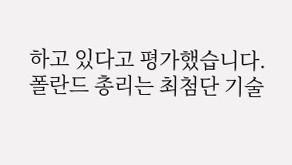하고 있다고 평가했습니다.
폴란드 총리는 최첨단 기술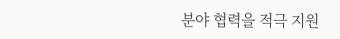분야 협력을 적극 지원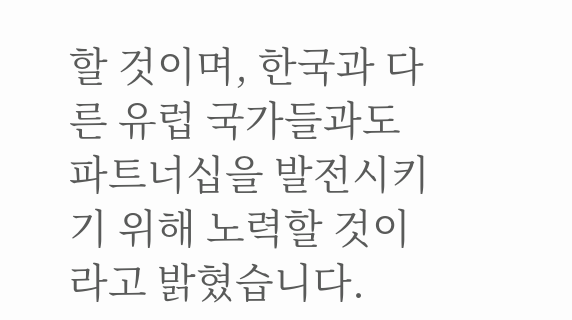할 것이며, 한국과 다른 유럽 국가들과도 파트너십을 발전시키기 위해 노력할 것이라고 밝혔습니다.